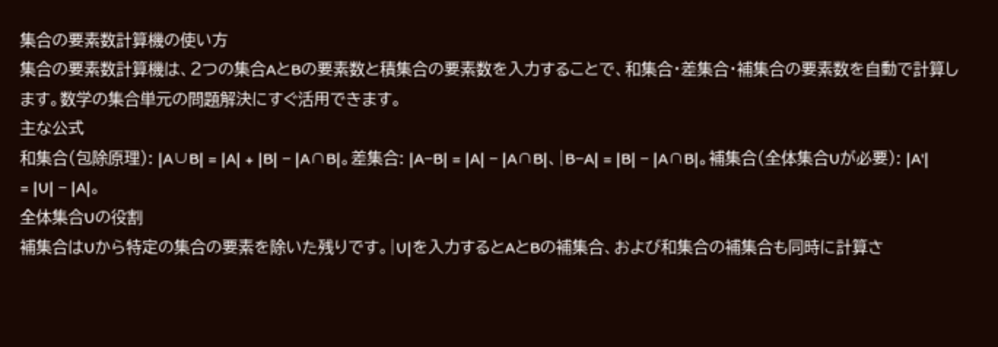集合の要素数計算機の使い方
集合の要素数計算機は、2つの集合AとBの要素数と積集合の要素数を入力することで、和集合・差集合・補集合の要素数を自動で計算します。数学の集合単元の問題解決にすぐ活用できます。
主な公式
和集合(包除原理): |A∪B| = |A| + |B| − |A∩B|。差集合: |A−B| = |A| − |A∩B|、|B−A| = |B| − |A∩B|。補集合(全体集合Uが必要): |A'| = |U| − |A|。
全体集合Uの役割
補集合はUから特定の集合の要素を除いた残りです。|U|を入力するとAとBの補集合、および和集合の補集合も同時に計算さ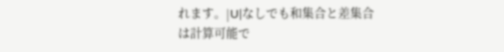れます。|U|なしでも和集合と差集合は計算可能で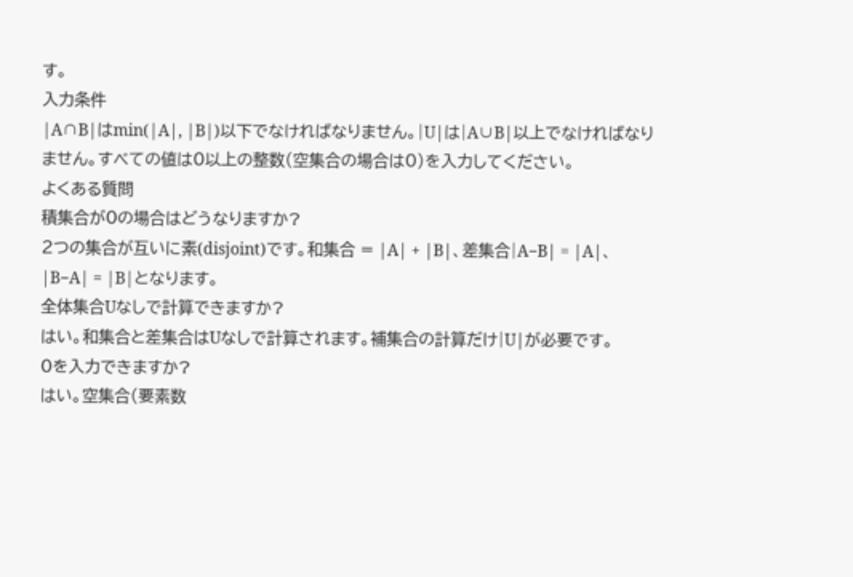す。
入力条件
|A∩B|はmin(|A|, |B|)以下でなければなりません。|U|は|A∪B|以上でなければなりません。すべての値は0以上の整数(空集合の場合は0)を入力してください。
よくある質問
積集合が0の場合はどうなりますか?
2つの集合が互いに素(disjoint)です。和集合 = |A| + |B|、差集合|A−B| = |A|、|B−A| = |B|となります。
全体集合Uなしで計算できますか?
はい。和集合と差集合はUなしで計算されます。補集合の計算だけ|U|が必要です。
0を入力できますか?
はい。空集合(要素数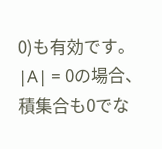0)も有効です。|A| = 0の場合、積集合も0でな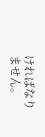ければなりません。